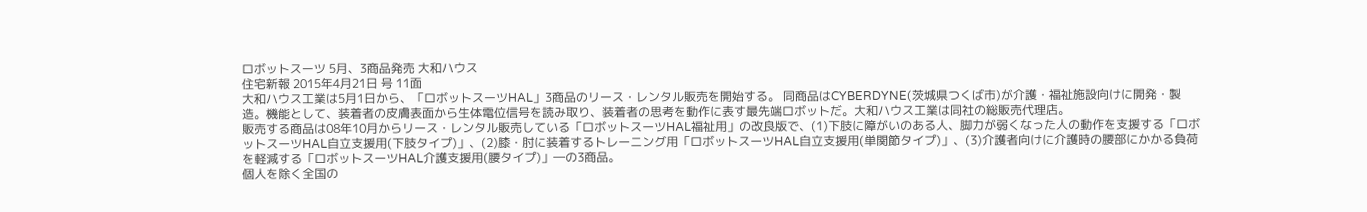ロボットスーツ 5月、3商品発売 大和ハウス
住宅新報 2015年4月21日 号 11面
大和ハウス工業は5月1日から、「ロボットスーツHAL」3商品のリース・レンタル販売を開始する。 同商品はCYBERDYNE(茨城県つくば市)が介護・福祉施設向けに開発・製造。機能として、装着者の皮膚表面から生体電位信号を読み取り、装着者の思考を動作に表す最先端ロボットだ。大和ハウス工業は同社の総販売代理店。
販売する商品は08年10月からリース・レンタル販売している「ロボットスーツHAL福祉用」の改良版で、(1)下肢に障がいのある人、脚力が弱くなった人の動作を支援する「ロボットスーツHAL自立支援用(下肢タイプ)」、(2)膝・肘に装着するトレーニング用「ロボットスーツHAL自立支援用(単関節タイプ)」、(3)介護者向けに介護時の腰部にかかる負荷を軽減する「ロボットスーツHAL介護支援用(腰タイプ)」―の3商品。
個人を除く全国の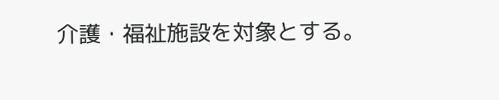介護・福祉施設を対象とする。